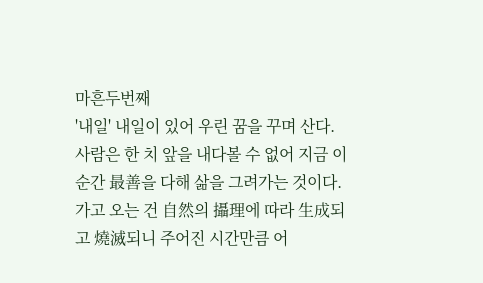마흔두번째
'내일' 내일이 있어 우린 꿈을 꾸며 산다. 사람은 한 치 앞을 내다볼 수 없어 지금 이 순간 最善을 다해 삶을 그려가는 것이다. 가고 오는 건 自然의 攝理에 따라 生成되고 燒滅되니 주어진 시간만큼 어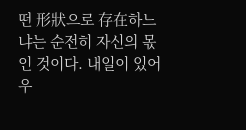떤 形狀으로 存在하느냐는 순전히 자신의 몫인 것이다. 내일이 있어 우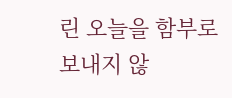린 오늘을 함부로 보내지 않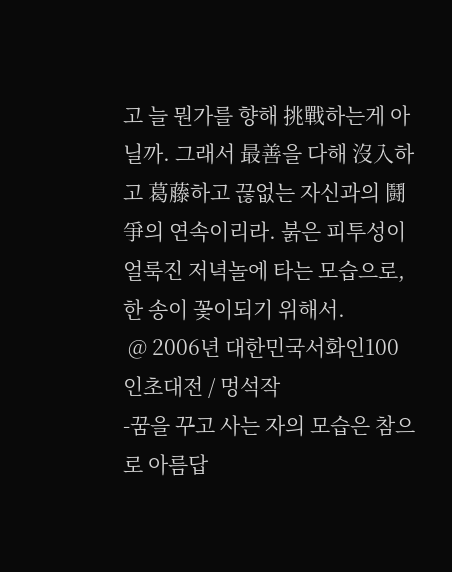고 늘 뭔가를 향해 挑戰하는게 아닐까. 그래서 最善을 다해 沒入하고 葛藤하고 끊없는 자신과의 鬪爭의 연속이리라. 붉은 피투성이 얼룩진 저녁놀에 타는 모습으로, 한 송이 꽃이되기 위해서.
 @ 2006년 대한민국서화인100인초대전 / 멍석작
-꿈을 꾸고 사는 자의 모습은 참으로 아름답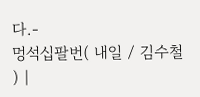다.-
멍석십팔번( 내일 / 김수철 ) |